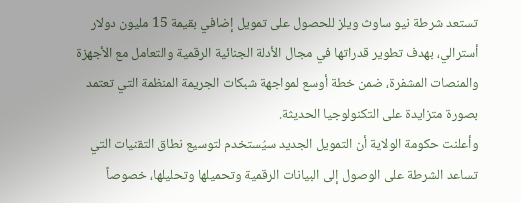تستعد شرطة نيو ساوث ويلز للحصول على تمويل إضافي بقيمة 15 مليون دولار أسترالي، بهدف تطوير قدراتها في مجال الأدلة الجنائية الرقمية والتعامل مع الأجهزة والمنصات المشفرة، ضمن خطة أوسع لمواجهة شبكات الجريمة المنظمة التي تعتمد بصورة متزايدة على التكنولوجيا الحديثة.
وأعلنت حكومة الولاية أن التمويل الجديد سيُستخدم لتوسيع نطاق التقنيات التي تساعد الشرطة على الوصول إلى البيانات الرقمية وتحميلها وتحليلها، خصوصاً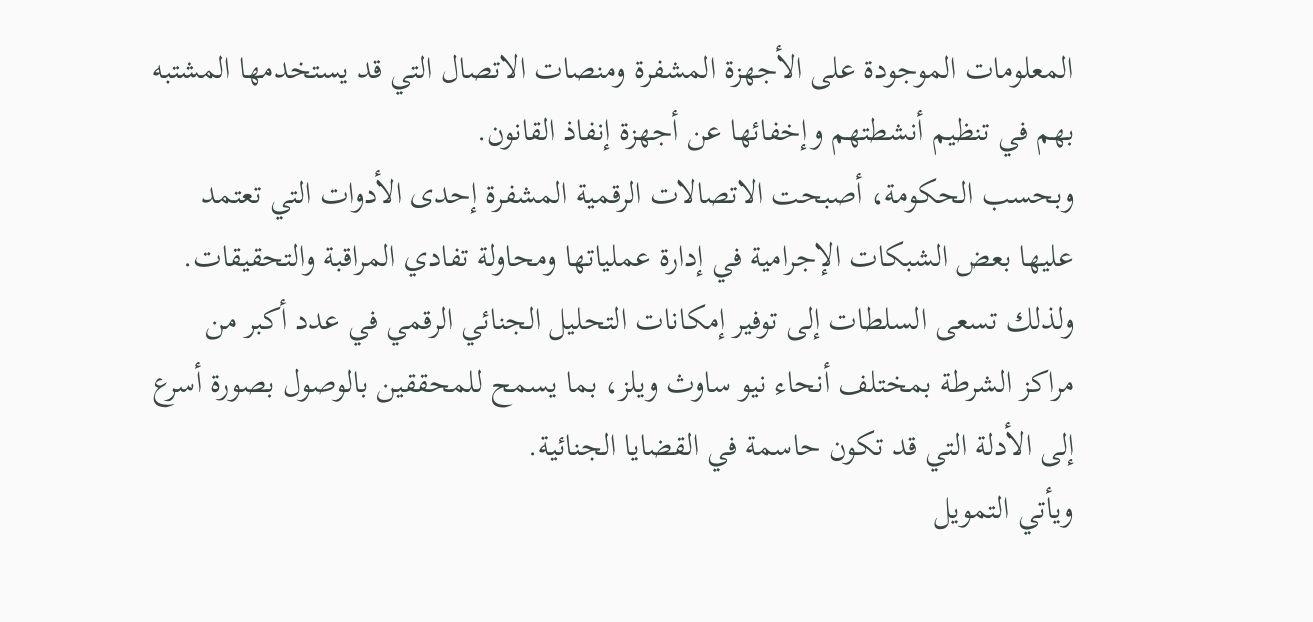المعلومات الموجودة على الأجهزة المشفرة ومنصات الاتصال التي قد يستخدمها المشتبه بهم في تنظيم أنشطتهم وإخفائها عن أجهزة إنفاذ القانون.
وبحسب الحكومة، أصبحت الاتصالات الرقمية المشفرة إحدى الأدوات التي تعتمد عليها بعض الشبكات الإجرامية في إدارة عملياتها ومحاولة تفادي المراقبة والتحقيقات. ولذلك تسعى السلطات إلى توفير إمكانات التحليل الجنائي الرقمي في عدد أكبر من مراكز الشرطة بمختلف أنحاء نيو ساوث ويلز، بما يسمح للمحققين بالوصول بصورة أسرع إلى الأدلة التي قد تكون حاسمة في القضايا الجنائية.
ويأتي التمويل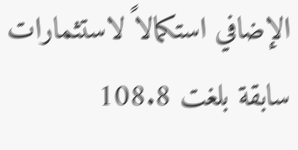الإضافي استكمالاً لاستثمارات سابقة بلغت 108.8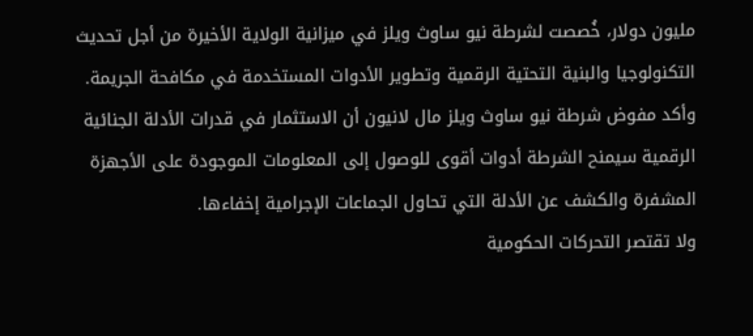مليون دولار، خُصصت لشرطة نيو ساوث ويلز في ميزانية الولاية الأخيرة من أجل تحديث التكنولوجيا والبنية التحتية الرقمية وتطوير الأدوات المستخدمة في مكافحة الجريمة.
وأكد مفوض شرطة نيو ساوث ويلز مال لانيون أن الاستثمار في قدرات الأدلة الجنائية الرقمية سيمنح الشرطة أدوات أقوى للوصول إلى المعلومات الموجودة على الأجهزة المشفرة والكشف عن الأدلة التي تحاول الجماعات الإجرامية إخفاءها.
ولا تقتصر التحركات الحكومية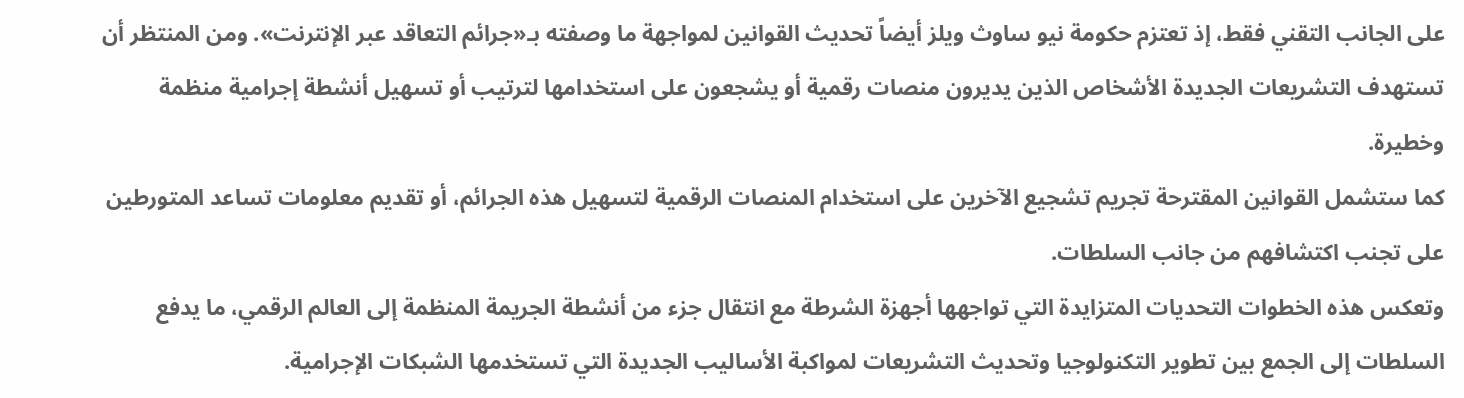على الجانب التقني فقط، إذ تعتزم حكومة نيو ساوث ويلز أيضاً تحديث القوانين لمواجهة ما وصفته بـ«جرائم التعاقد عبر الإنترنت». ومن المنتظر أن تستهدف التشريعات الجديدة الأشخاص الذين يديرون منصات رقمية أو يشجعون على استخدامها لترتيب أو تسهيل أنشطة إجرامية منظمة وخطيرة.
كما ستشمل القوانين المقترحة تجريم تشجيع الآخرين على استخدام المنصات الرقمية لتسهيل هذه الجرائم، أو تقديم معلومات تساعد المتورطين على تجنب اكتشافهم من جانب السلطات.
وتعكس هذه الخطوات التحديات المتزايدة التي تواجهها أجهزة الشرطة مع انتقال جزء من أنشطة الجريمة المنظمة إلى العالم الرقمي، ما يدفع السلطات إلى الجمع بين تطوير التكنولوجيا وتحديث التشريعات لمواكبة الأساليب الجديدة التي تستخدمها الشبكات الإجرامية.